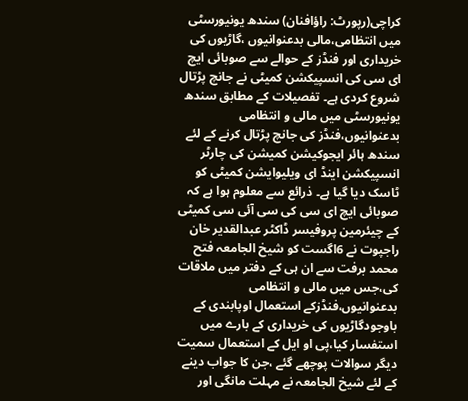کراچی(رپورٹ: راؤافنان) سندھ یونیورسٹی میں انتظامی،مالی بدعنوانیوں ،گاڑیوں کی خریداری اور فنڈز کے حوالے سے صوبائی ایچ ای سی کی انسپیکشن کمیٹی نے جانچ پڑتال شروع کردی ہے۔ تفصیلات کے مطابق سندھ یونیورسٹی میں مالی و انتظامی بدعنوانیوں،فنڈز کی جانچ پڑتال کرنے کے لئے سندھ ہائر ایجوکیشن کمیشن کی چارٹر انسپیکشن اینڈ ای ویلیوایشن کمیٹی کو ٹاسک دیا گیا ہے۔ ذرائع سے معلوم ہوا ہے کہ صوبائی ایچ ای سی کی سی آئی سی کمیٹی کے چیئرمین پروفیسر ڈاکٹر عبدالقدیر خان راجپوت نے 6اگست کو شیخ الجامعہ فتح محمد برفت سے ان ہی کے دفتر میں ملاقات کی،جس میں مالی و انتظامی بدعنوانیوں،فنڈزکے استعمال اوپابندی کے باوجودگاڑیوں کی خریداری کے بارے میں استفسار کیا،پی او ایل کے استعمال سمیت دیگر سوالات پوچھے گئے ،جن کا جواب دینے کے لئے شیخ الجامعہ نے مہلت مانگی اور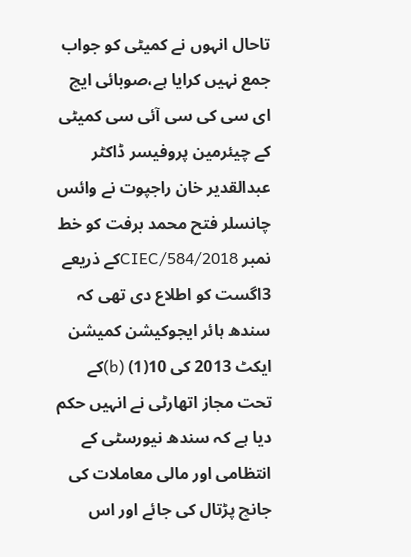تاحال انہوں نے کمیٹی کو جواب جمع نہیں کرایا ہے،صوبائی ایچ ای سی کی سی آئی سی کمیٹی کے چیئرمین پروفیسر ڈاکٹر عبدالقدیر خان راجپوت نے وائس چانسلر فتح محمد برفت کو خط نمبر CIEC/584/2018کے ذریعے 3اگست کو اطلاع دی تھی کہ سندھ ہائر ایجوکیشن کمیشن ایکٹ 2013 کی 10(1) (b)کے تحت مجاز اتھارٹی نے انہیں حکم دیا ہے کہ سندھ نیورسٹی کے انتظامی اور مالی معاملات کی جانچ پڑتال کی جائے اور اس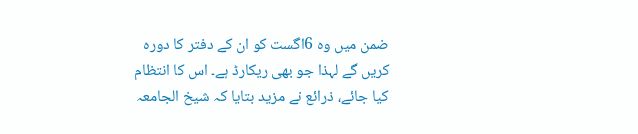ضمن میں وہ 6اگست کو ان کے دفتر کا دورہ کریں گے لہذا جو بھی ریکارڈ ہے۔ اس کا انتظام کیا جائے، ذرائع نے مزید بتایا کہ شیخ الجامعہ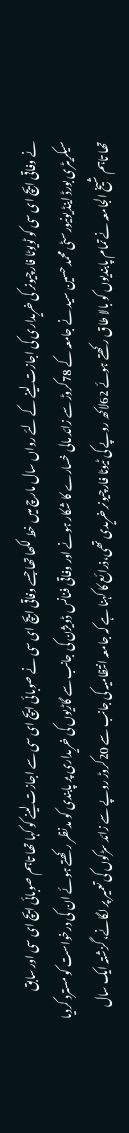نے وفاقی ایچ ای سی کو ٹویوٹا فارچیونر کی خریداری کی اجازت لینے کے لئے رواں سال مارچ میں خط لکھا تھا جسے وفاقی ایچ ای سی نے صوبائی ایچ ای سی سے اجازت لینے کو کہا تھا تاہم صوبائی ایچ ای سی اور سابق سیکریٹری بورڈ اینڈ یونیورسٹی محمد حسین سید نے جامعہ کے 78کروڑ سے زائد مالی خسارے کا شکار ہونے اور وفاقی فنانس ڈویژن کی جانب سے گاڑیوں کی خریداری پر پابندی کو مدنظر رکھتے ہوئے ان کی درخواست کو مسترد کردیا تھا تاہم شیخ الجامعہ نے تمام پابندیوں کو بالا طاق رکھتے ہوئے 62لاکھ روپے کی ٹیوٹا فارچیونر خریدی تھی،ذرائع کا کہنا ہے کہ جامعہ انتظامیہ کی جانب سے 20کروڑ روپے سے زائد سڑکوں کی تعمیر پر لگانے، گزشتہ ایک سال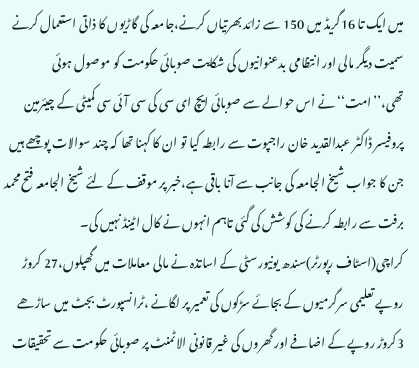میں ایک تا 16گریڈ میں 150 سے زائد بھرتیاں کرنے،جامعہ کی گاڑیوں کا ذاتی استعمال کرنے سمیت دیگر مالی اور انتظامی بدعنوانیوں کی شکایت صوبائی حکومت کو موصول ہوئی تھی،’’امت‘‘ نے اس حوالے سے صوبائی ایچ ای سی کی سی آئی سی کمیٹی کے چیئرمین پروفیسر ڈاکٹر عبدالقدید خان راجپوت سے رابطہ کیا تو ان کا کہنا تھا کہ چند سوالات پوچھے ہیں جن کا جواب شیخ الجامعہ کی جانب سے آنا باقی ہے،خبر پر موقف کے لئے شیخ الجامعہ فتح محمد برفت سے رابطہ کرنے کی کوشش کی گئی تاہم انہوں نے کال اٹینڈ نہیں کی۔
کراچی(اسٹاف رپورٹر)سندھ یونیورسٹی کے اساتذہ نے مالی معاملات میں گھپلوں،27 کروڑ روپے تعلیمی سرگرمیوں کے بجائے سڑکوں کی تعمیر پر لگانے ،ٹرانسپورٹ بجٹ میں ساڑھے 3کروڑ روپے کے اضافے اور گھروں کی غیر قانونی الاٹمنٹ پر صوبائی حکومت سے تحقیقات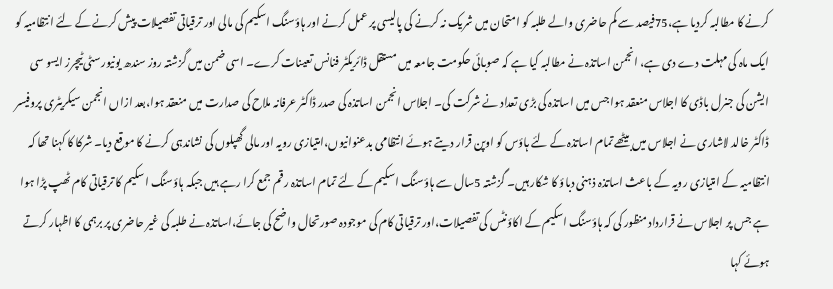کرنے کا مطالبہ کردیا ہے،75فیصد سے کم حاضری والے طلبہ کو امتحان میں شریک نہ کرنے کی پالیسی پر عمل کرنے اور ہاؤسنگ اسکیم کی مالی اور ترقیاتی تفصیلات پیش کرنے کے لئے انتظامیہ کو ایک ماہ کی مہلت دے دی ہے، انجمن اساتذہ نے مطالبہ کیا ہے کہ صوبائی حکومت جامعہ میں مستقل ڈائریکٹر فنانس تعینات کرے۔ اسی ضمن میں گزشتہ روز سندھ یونیورسٹی ٹیچرز ایسو سی ایشن کی جنرل باڈی کا اجلاس منعقد ہوا جس میں اساتذہ کی بڑی تعداد نے شرکت کی۔ اجلاس انجمن اساتذہ کی صدر ڈاکٹر عرفانہ ملاح کی صدارت میں منعقد ہوا،بعد ازاں انجمن سیکریٹری پروفیسر ڈاکٹر خالد لاشاری نے اجلاس میں بیٹھے تمام اساتذہ کے لئے ہاؤس کو اوپن قرار دیتے ہوئے انتظامی بدعنوانیوں،امتیازی رویہ اور مالی گھپلوں کی نشاندہی کرنے کا موقع دیا۔ شرکا کا کہنا تھا کہ انتظامیہ کے امتیازی رویہ کے باعث اساتذہ ذہنی دباؤ کا شکار ہیں۔ گزشتہ 5سال سے ہاؤسنگ اسکیم کے لئے تمام اساتذہ رقم جمع کرا رہے ہیں جبکہ ہاؤسنگ اسکیم کا ترقیاتی کام ٹھپ پڑا ہوا ہے جس پر اجلاس نے قرارداد منظور کی کہ ہاؤسنگ اسکیم کے اکاؤنٹس کی تفصیلات،اور ترقیاتی کام کی موجودہ صورتحال واضح کی جائے،اساتذہ نے طلبہ کی غیر حاضری پر برہمی کا اظہار کرتے ہوئے کہا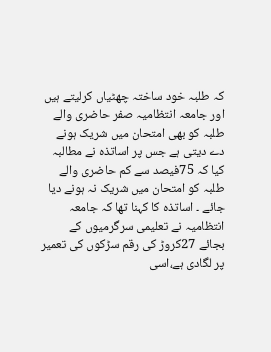کہ طلبہ خود ساختہ چھٹیاں کرلیتے ہیں اور جامعہ انتظامیہ صفر حاضری والے طلبہ کو بھی امتحان میں شریک ہونے دے دیتی ہے جس پر اساتذہ نے مطالبہ کیا کہ 75فیصد سے کم حاضری والے طلبہ کو امتحان میں شریک نہ ہونے دیا جائے ۔ اساتذہ کا کہنا تھا کہ جامعہ انتظامیہ نے تعلیمی سرگرمیوں کے بجائے 27کروڑ کی رقم سڑکوں کی تعمیر پر لگادی ہے،اسی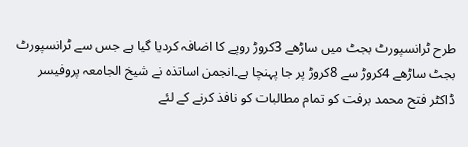طرح ٹرانسپورٹ بجٹ میں ساڑھے 3کروڑ روپے کا اضافہ کردیا گیا ہے جس سے ٹرانسپورٹ بجٹ ساڑھے 4کروڑ سے 8کروڑ پر جا پہنچا ہے۔انجمن اساتذہ نے شیخ الجامعہ پروفیسر ڈاکٹر فتح محمد برفت کو تمام مطالبات کو نافذ کرنے کے لئے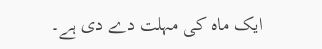ایک ماہ کی مہلت دے دی ہے۔